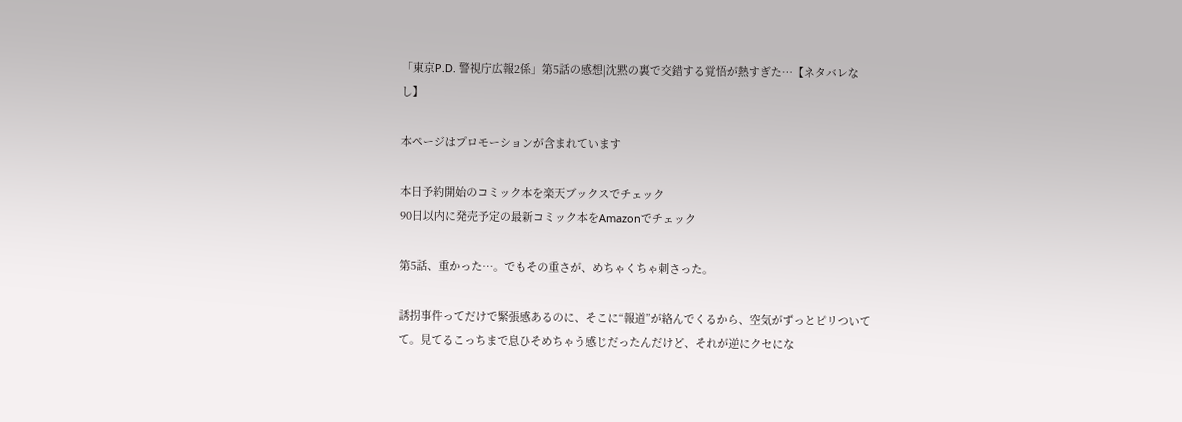「東京P.D. 警視庁広報2係」第5話の感想|沈黙の裏で交錯する覚悟が熱すぎた…【ネタバレなし】

本ページはプロモーションが含まれています

本日予約開始のコミック本を楽天ブックスでチェック
90日以内に発売予定の最新コミック本をAmazonでチェック

第5話、重かった…。でもその重さが、めちゃくちゃ刺さった。

誘拐事件ってだけで緊張感あるのに、そこに“報道”が絡んでくるから、空気がずっとピリついてて。見てるこっちまで息ひそめちゃう感じだったんだけど、それが逆にクセにな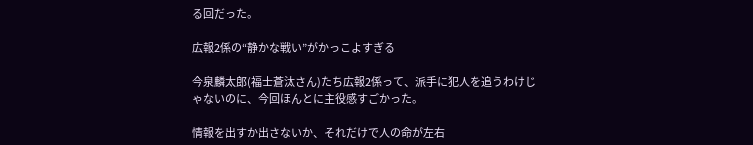る回だった。

広報2係の“静かな戦い”がかっこよすぎる

今泉麟太郎(福士蒼汰さん)たち広報2係って、派手に犯人を追うわけじゃないのに、今回ほんとに主役感すごかった。

情報を出すか出さないか、それだけで人の命が左右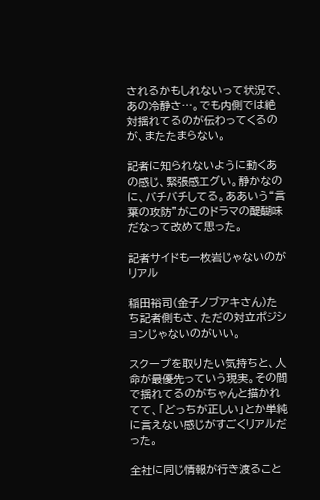されるかもしれないって状況で、あの冷静さ…。でも内側では絶対揺れてるのが伝わってくるのが、またたまらない。

記者に知られないように動くあの感じ、緊張感エグい。静かなのに、バチバチしてる。ああいう“言葉の攻防”がこのドラマの醍醐味だなって改めて思った。

記者サイドも一枚岩じゃないのがリアル

稲田裕司(金子ノブアキさん)たち記者側もさ、ただの対立ポジションじゃないのがいい。

スクープを取りたい気持ちと、人命が最優先っていう現実。その間で揺れてるのがちゃんと描かれてて、「どっちが正しい」とか単純に言えない感じがすごくリアルだった。

全社に同じ情報が行き渡ること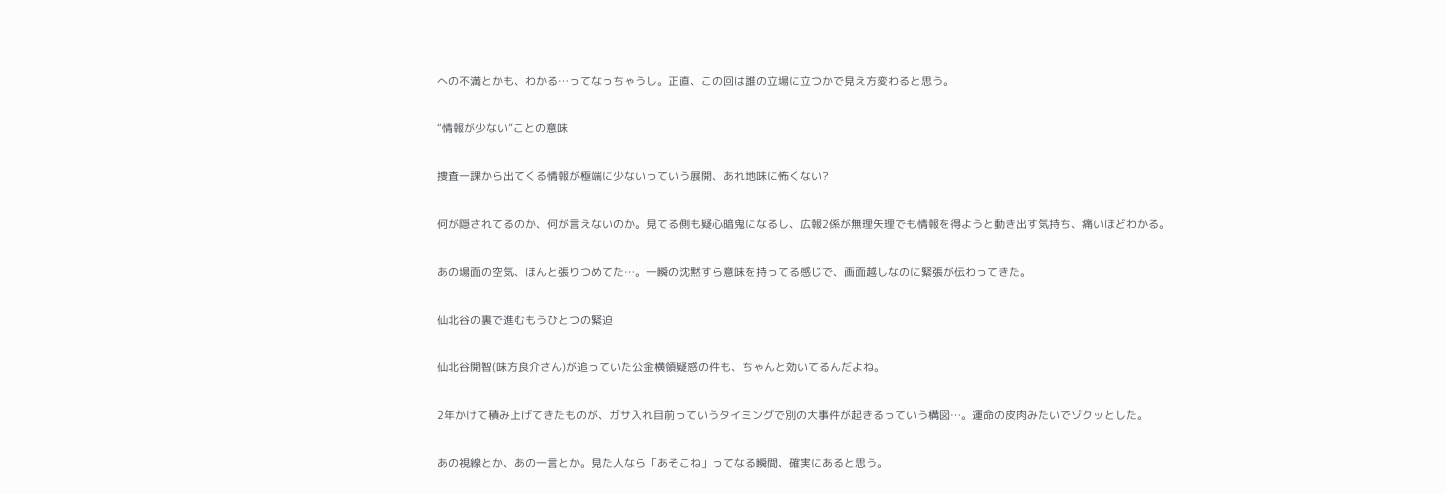への不満とかも、わかる…ってなっちゃうし。正直、この回は誰の立場に立つかで見え方変わると思う。

“情報が少ない”ことの意味

捜査一課から出てくる情報が極端に少ないっていう展開、あれ地味に怖くない?

何が隠されてるのか、何が言えないのか。見てる側も疑心暗鬼になるし、広報2係が無理矢理でも情報を得ようと動き出す気持ち、痛いほどわかる。

あの場面の空気、ほんと張りつめてた…。一瞬の沈黙すら意味を持ってる感じで、画面越しなのに緊張が伝わってきた。

仙北谷の裏で進むもうひとつの緊迫

仙北谷開智(味方良介さん)が追っていた公金横領疑惑の件も、ちゃんと効いてるんだよね。

2年かけて積み上げてきたものが、ガサ入れ目前っていうタイミングで別の大事件が起きるっていう構図…。運命の皮肉みたいでゾクッとした。

あの視線とか、あの一言とか。見た人なら「あそこね」ってなる瞬間、確実にあると思う。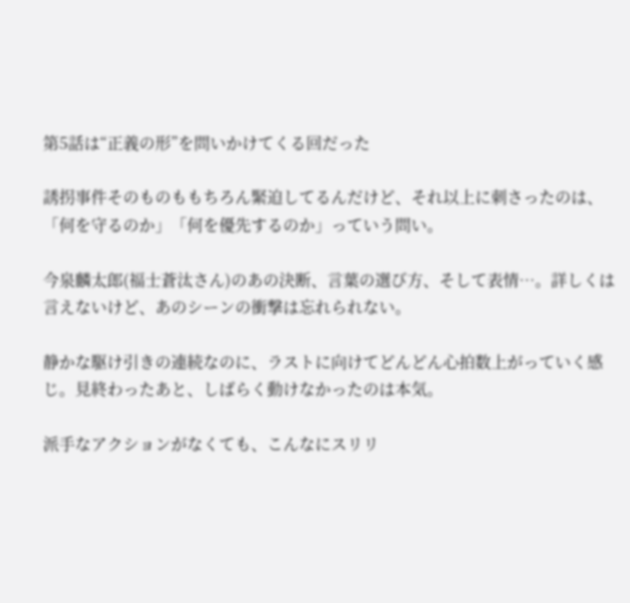第5話は“正義の形”を問いかけてくる回だった

誘拐事件そのものももちろん緊迫してるんだけど、それ以上に刺さったのは、「何を守るのか」「何を優先するのか」っていう問い。

今泉麟太郎(福士蒼汰さん)のあの決断、言葉の選び方、そして表情…。詳しくは言えないけど、あのシーンの衝撃は忘れられない。

静かな駆け引きの連続なのに、ラストに向けてどんどん心拍数上がっていく感じ。見終わったあと、しばらく動けなかったのは本気。

派手なアクションがなくても、こんなにスリリ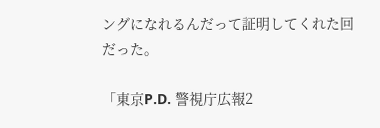ングになれるんだって証明してくれた回だった。

「東京P.D. 警視庁広報2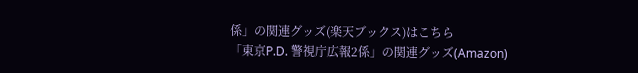係」の関連グッズ(楽天ブックス)はこちら
「東京P.D. 警視庁広報2係」の関連グッズ(Amazon)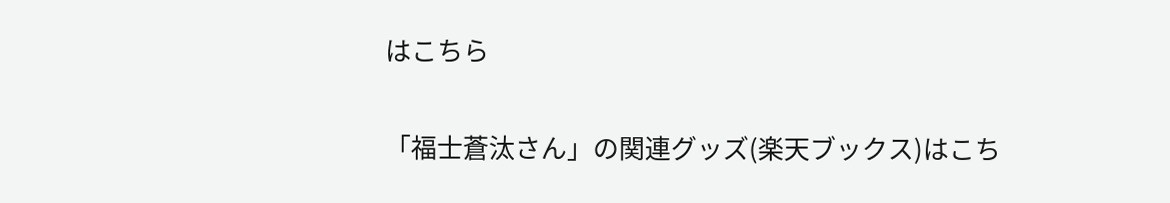はこちら

「福士蒼汰さん」の関連グッズ(楽天ブックス)はこち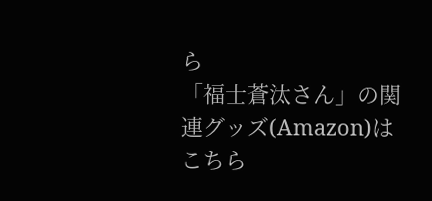ら
「福士蒼汰さん」の関連グッズ(Amazon)はこちら